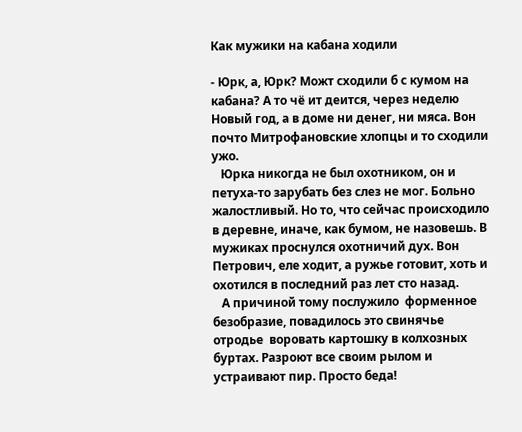Как мужики на кабана ходили

- Юрк, а, Юрк? Можт сходили б с кумом на кабана? А то чё ит деится, через неделю Новый год, а в доме ни денег, ни мяса. Вон почто Митрофановские хлопцы и то сходили ужо.
   Юрка никогда не был охотником, он и петуха-то зарубать без слез не мог. Больно жалостливый. Но то, что сейчас происходило в деревне, иначе, как бумом, не назовешь. В мужиках проснулся охотничий дух. Вон Петрович, еле ходит, а ружье готовит, хоть и охотился в последний раз лет сто назад.
   А причиной тому послужило  форменное безобразие, повадилось это свинячье отродье  воровать картошку в колхозных буртах. Разроют все своим рылом и устраивают пир. Просто беда!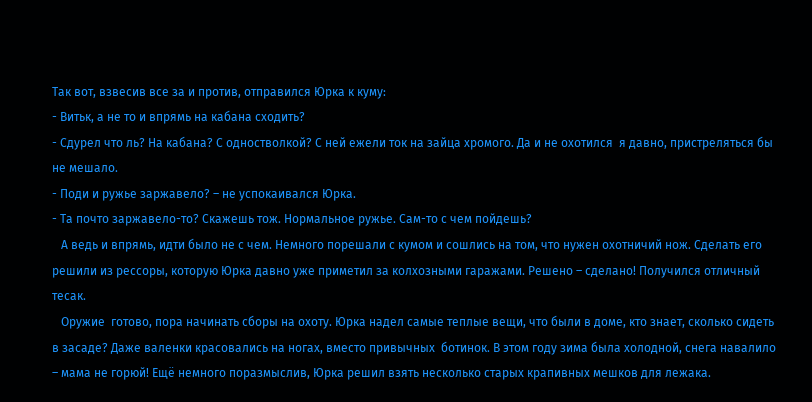Так вот, взвесив все за и против, отправился Юрка к куму:
- Витьк, а не то и впрямь на кабана сходить?
- Сдурел что ль? На кабана? С одностволкой? С ней ежели ток на зайца хромого. Да и не охотился  я давно, пристреляться бы не мешало.
- Поди и ружье заржавело? – не успокаивался Юрка.
- Та почто заржавело-то? Скажешь тож. Нормальное ружье. Сам-то с чем пойдешь?
   А ведь и впрямь, идти было не с чем. Немного порешали с кумом и сошлись на том, что нужен охотничий нож. Сделать его решили из рессоры, которую Юрка давно уже приметил за колхозными гаражами. Решено – сделано! Получился отличный тесак.
   Оружие  готово, пора начинать сборы на охоту. Юрка надел самые теплые вещи, что были в доме, кто знает, сколько сидеть в засаде? Даже валенки красовались на ногах, вместо привычных  ботинок. В этом году зима была холодной, снега навалило – мама не горюй! Ещё немного поразмыслив, Юрка решил взять несколько старых крапивных мешков для лежака.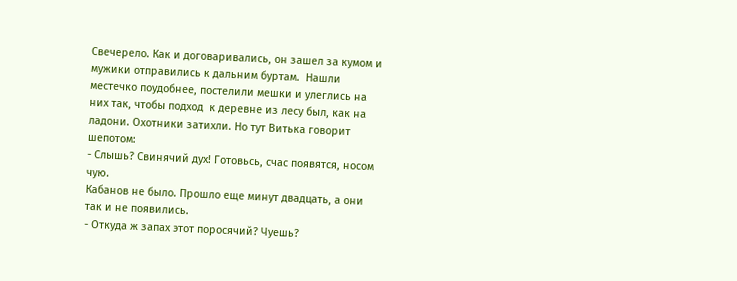Свечерело. Как и договаривались, он зашел за кумом и мужики отправились к дальним буртам.  Нашли местечко поудобнее, постелили мешки и улеглись на них так, чтобы подход  к деревне из лесу был, как на ладони. Охотники затихли. Но тут Витька говорит шепотом:
- Слышь? Свинячий дух! Готовьсь, счас появятся, носом чую.
Кабанов не было. Прошло еще минут двадцать, а они так и не появились.
- Откуда ж запах этот поросячий? Чуешь?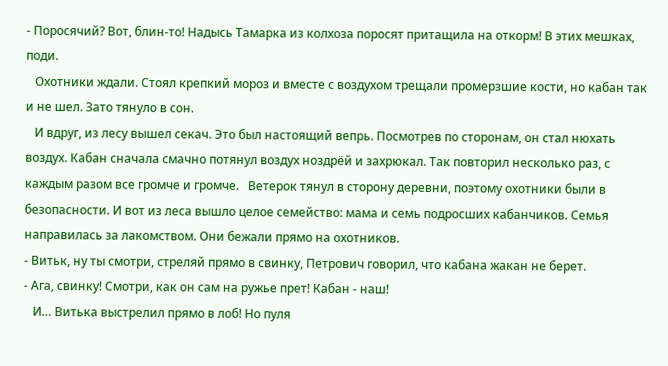- Поросячий? Вот, блин-то! Надысь Тамарка из колхоза поросят притащила на откорм! В этих мешках, поди.
   Охотники ждали. Стоял крепкий мороз и вместе с воздухом трещали промерзшие кости, но кабан так и не шел. Зато тянуло в сон.
   И вдруг, из лесу вышел секач. Это был настоящий вепрь. Посмотрев по сторонам, он стал нюхать воздух. Кабан сначала смачно потянул воздух ноздрёй и захрюкал. Так повторил несколько раз, с каждым разом все громче и громче.   Ветерок тянул в сторону деревни, поэтому охотники были в безопасности. И вот из леса вышло целое семейство: мама и семь подросших кабанчиков. Семья направилась за лакомством. Они бежали прямо на охотников.
- Витьк, ну ты смотри, стреляй прямо в свинку, Петрович говорил, что кабана жакан не берет.
- Ага, свинку! Смотри, как он сам на ружье прет! Кабан - наш!
   И… Витька выстрелил прямо в лоб! Но пуля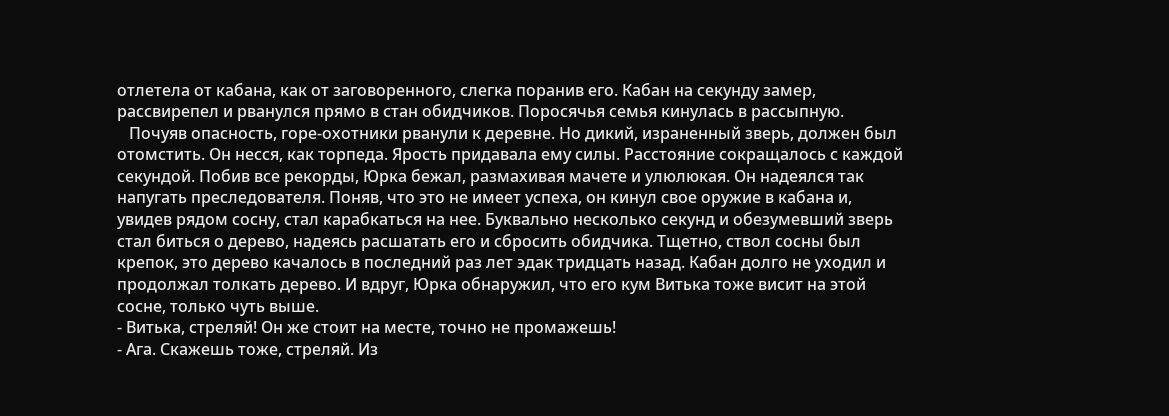отлетела от кабана, как от заговоренного, слегка поранив его. Кабан на секунду замер, рассвирепел и рванулся прямо в стан обидчиков. Поросячья семья кинулась в рассыпную.
   Почуяв опасность, горе-охотники рванули к деревне. Но дикий, израненный зверь, должен был отомстить. Он несся, как торпеда. Ярость придавала ему силы. Расстояние сокращалось с каждой секундой. Побив все рекорды, Юрка бежал, размахивая мачете и улюлюкая. Он надеялся так напугать преследователя. Поняв, что это не имеет успеха, он кинул свое оружие в кабана и, увидев рядом сосну, стал карабкаться на нее. Буквально несколько секунд и обезумевший зверь стал биться о дерево, надеясь расшатать его и сбросить обидчика. Тщетно, ствол сосны был крепок, это дерево качалось в последний раз лет эдак тридцать назад. Кабан долго не уходил и продолжал толкать дерево. И вдруг, Юрка обнаружил, что его кум Витька тоже висит на этой сосне, только чуть выше.
- Витька, стреляй! Он же стоит на месте, точно не промажешь!
- Ага. Скажешь тоже, стреляй. Из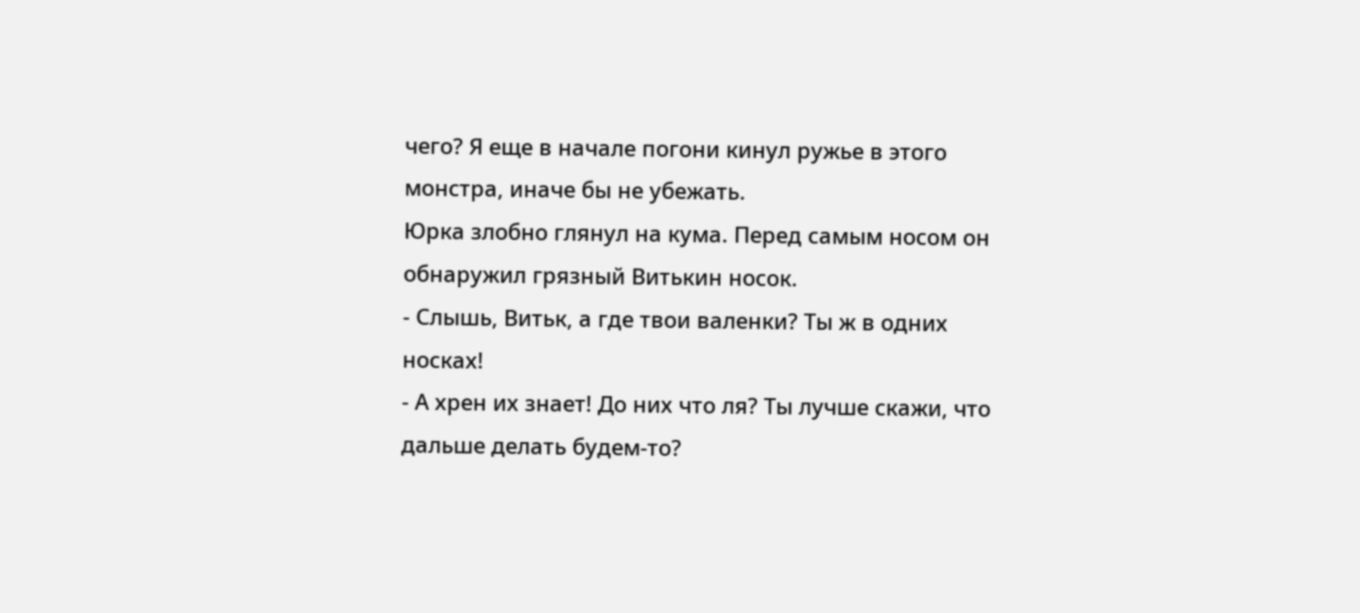чего? Я еще в начале погони кинул ружье в этого монстра, иначе бы не убежать.
Юрка злобно глянул на кума. Перед самым носом он обнаружил грязный Витькин носок.
- Слышь, Витьк, а где твои валенки? Ты ж в одних носках!
- А хрен их знает! До них что ля? Ты лучше скажи, что дальше делать будем-то?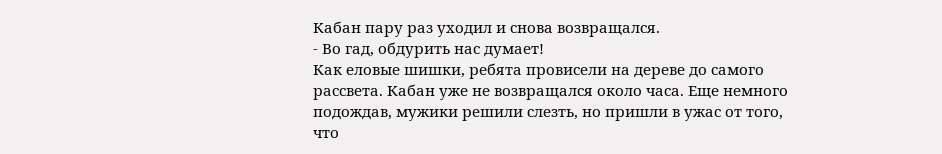Кабан пару раз уходил и снова возвращался.
- Во гад, обдурить нас думает!
Как еловые шишки, ребята провисели на дереве до самого рассвета. Кабан уже не возвращался около часа. Еще немного подождав, мужики решили слезть, но пришли в ужас от того, что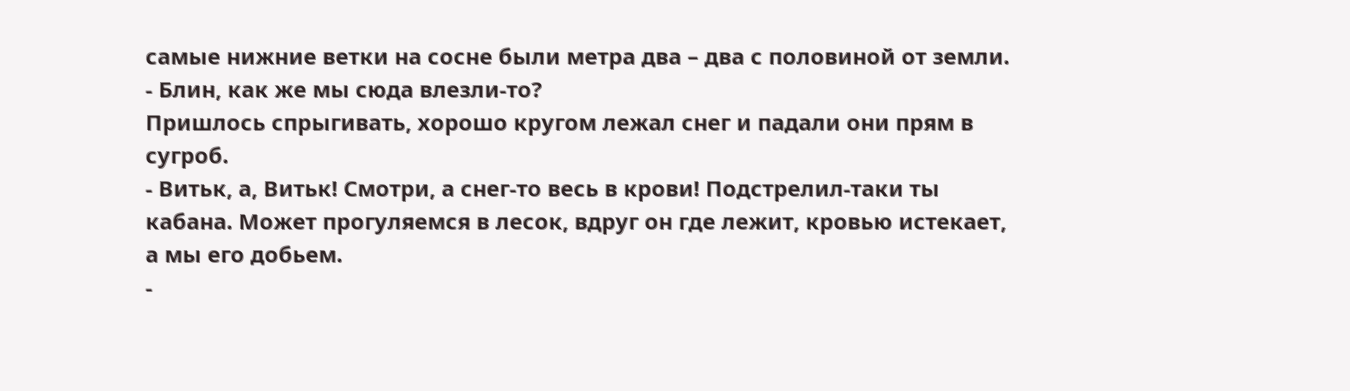самые нижние ветки на сосне были метра два – два с половиной от земли.
- Блин, как же мы сюда влезли-то?
Пришлось спрыгивать, хорошо кругом лежал снег и падали они прям в сугроб.
- Витьк, а, Витьк! Смотри, а снег-то весь в крови! Подстрелил-таки ты кабана. Может прогуляемся в лесок, вдруг он где лежит, кровью истекает, а мы его добьем.
-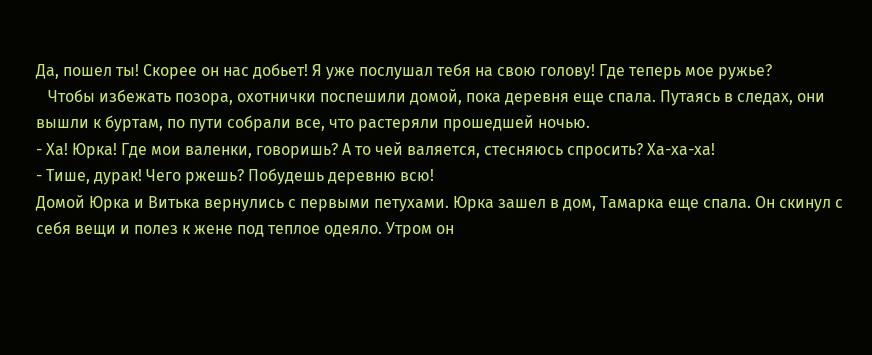Да, пошел ты! Скорее он нас добьет! Я уже послушал тебя на свою голову! Где теперь мое ружье?
   Чтобы избежать позора, охотнички поспешили домой, пока деревня еще спала. Путаясь в следах, они вышли к буртам, по пути собрали все, что растеряли прошедшей ночью.
- Ха! Юрка! Где мои валенки, говоришь? А то чей валяется, стесняюсь спросить? Ха-ха-ха!
- Тише, дурак! Чего ржешь? Побудешь деревню всю!
Домой Юрка и Витька вернулись с первыми петухами. Юрка зашел в дом, Тамарка еще спала. Он скинул с себя вещи и полез к жене под теплое одеяло. Утром он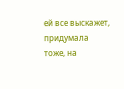ей все выскажет, придумала тоже, на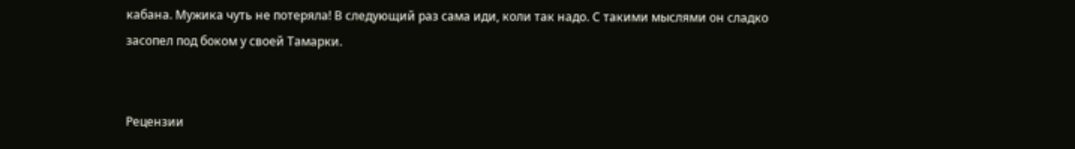кабана. Мужика чуть не потеряла! В следующий раз сама иди, коли так надо. С такими мыслями он сладко засопел под боком у своей Тамарки.


Рецензии